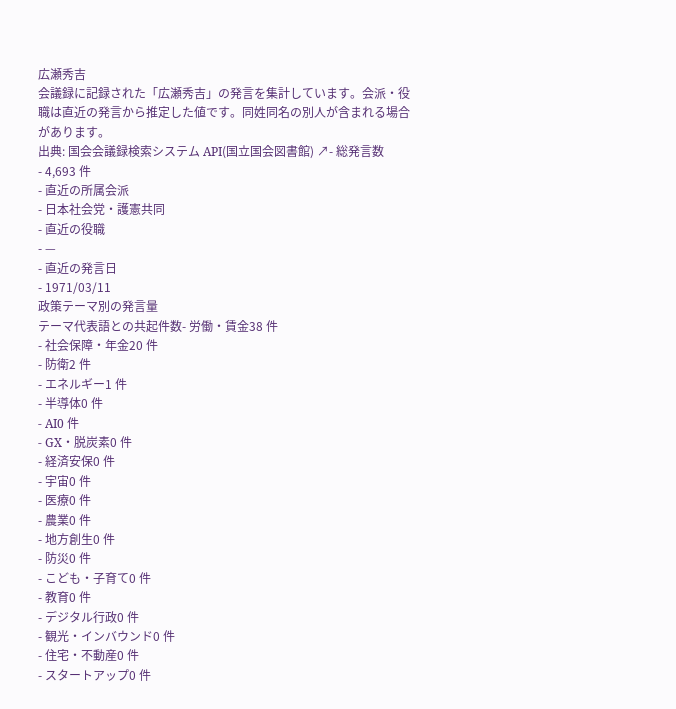広瀬秀吉
会議録に記録された「広瀬秀吉」の発言を集計しています。会派・役職は直近の発言から推定した値です。同姓同名の別人が含まれる場合があります。
出典: 国会会議録検索システム API(国立国会図書館) ↗- 総発言数
- 4,693 件
- 直近の所属会派
- 日本社会党・護憲共同
- 直近の役職
- —
- 直近の発言日
- 1971/03/11
政策テーマ別の発言量
テーマ代表語との共起件数- 労働・賃金38 件
- 社会保障・年金20 件
- 防衛2 件
- エネルギー1 件
- 半導体0 件
- AI0 件
- GX・脱炭素0 件
- 経済安保0 件
- 宇宙0 件
- 医療0 件
- 農業0 件
- 地方創生0 件
- 防災0 件
- こども・子育て0 件
- 教育0 件
- デジタル行政0 件
- 観光・インバウンド0 件
- 住宅・不動産0 件
- スタートアップ0 件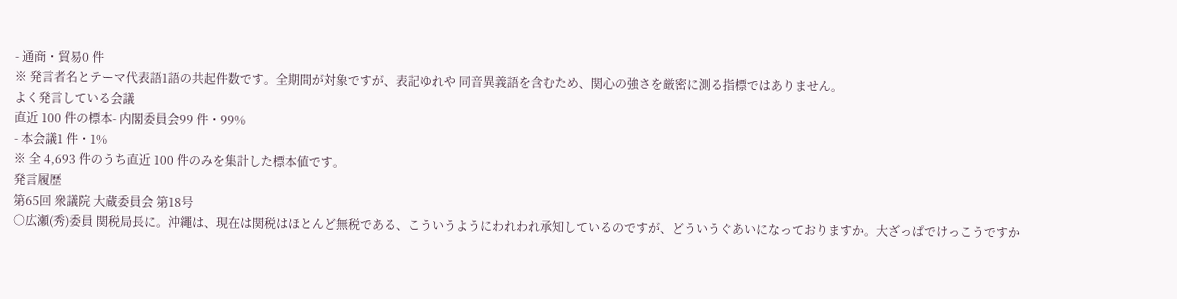- 通商・貿易0 件
※ 発言者名とテーマ代表語1語の共起件数です。全期間が対象ですが、表記ゆれや 同音異義語を含むため、関心の強さを厳密に測る指標ではありません。
よく発言している会議
直近 100 件の標本- 内閣委員会99 件・99%
- 本会議1 件・1%
※ 全 4,693 件のうち直近 100 件のみを集計した標本値です。
発言履歴
第65回 衆議院 大蔵委員会 第18号
○広瀬(秀)委員 関税局長に。沖繩は、現在は関税はほとんど無税である、こういうようにわれわれ承知しているのですが、どういうぐあいになっておりますか。大ざっぱでけっこうですか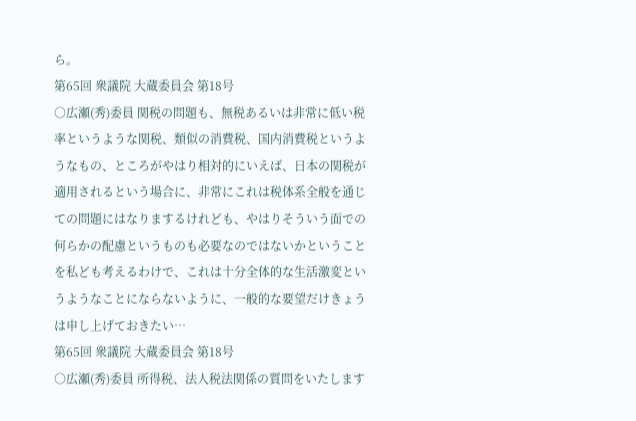ら。
第65回 衆議院 大蔵委員会 第18号
○広瀬(秀)委員 関税の問題も、無税あるいは非常に低い税率というような関税、類似の消費税、国内消費税というようなもの、ところがやはり相対的にいえば、日本の関税が適用されるという場合に、非常にこれは税体系全般を通じての問題にはなりまするけれども、やはりそういう面での何らかの配慮というものも必要なのではないかということを私ども考えるわけで、これは十分全体的な生活激変というようなことにならないように、一般的な要望だけきょうは申し上げておきたい…
第65回 衆議院 大蔵委員会 第18号
○広瀬(秀)委員 所得税、法人税法関係の質問をいたします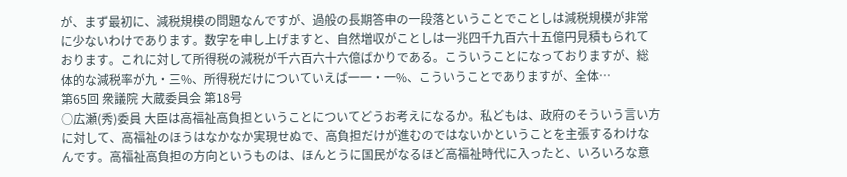が、まず最初に、減税規模の問題なんですが、過般の長期答申の一段落ということでことしは減税規模が非常に少ないわけであります。数字を申し上げますと、自然増収がことしは一兆四千九百六十五億円見積もられております。これに対して所得税の減税が千六百六十六億ばかりである。こういうことになっておりますが、総体的な減税率が九・三%、所得税だけについていえば一一・一%、こういうことでありますが、全体…
第65回 衆議院 大蔵委員会 第18号
○広瀬(秀)委員 大臣は高福祉高負担ということについてどうお考えになるか。私どもは、政府のそういう言い方に対して、高福祉のほうはなかなか実現せぬで、高負担だけが進むのではないかということを主張するわけなんです。高福祉高負担の方向というものは、ほんとうに国民がなるほど高福祉時代に入ったと、いろいろな意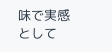味で実感として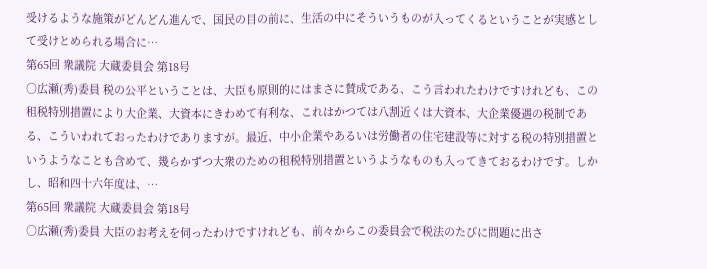受けるような施策がどんどん進んで、国民の目の前に、生活の中にそういうものが入ってくるということが実感として受けとめられる場合に…
第65回 衆議院 大蔵委員会 第18号
○広瀬(秀)委員 税の公平ということは、大臣も原則的にはまさに賛成である、こう言われたわけですけれども、この租税特別措置により大企業、大資本にきわめて有利な、これはかつては八割近くは大資本、大企業優遇の税制である、こういわれておったわけでありますが。最近、中小企業やあるいは労働者の住宅建設等に対する税の特別措置というようなことも含めて、幾らかずつ大衆のための租税特別措置というようなものも入ってきておるわけです。しかし、昭和四十六年度は、…
第65回 衆議院 大蔵委員会 第18号
○広瀬(秀)委員 大臣のお考えを伺ったわけですけれども、前々からこの委員会で税法のたびに問題に出さ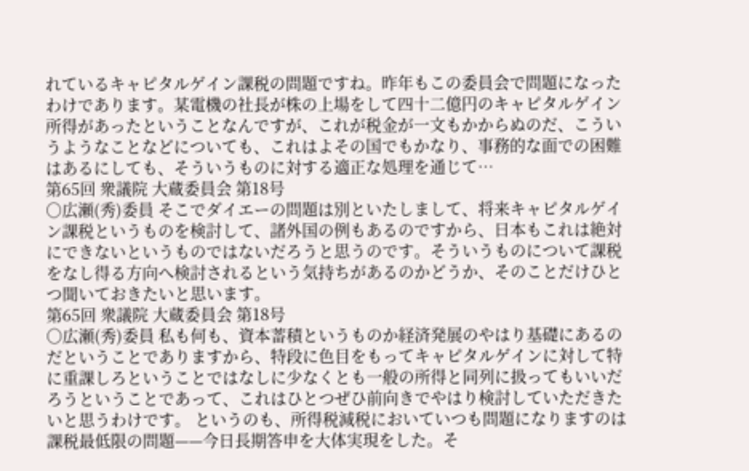れているキャピタルゲイン課税の問題ですね。昨年もこの委員会で問題になったわけであります。某電機の社長が株の上場をして四十二億円のキャピタルゲイン所得があったということなんですが、これが税金が一文もかからぬのだ、こういうようなことなどについても、これはよその国でもかなり、事務的な面での困難はあるにしても、そういうものに対する適正な処理を通じて…
第65回 衆議院 大蔵委員会 第18号
○広瀬(秀)委員 そこでダイエーの問題は別といたしまして、将来キャピタルゲイン課税というものを検討して、諸外国の例もあるのですから、日本もこれは絶対にできないというものではないだろうと思うのです。そういうものについて課税をなし得る方向へ検討されるという気持ちがあるのかどうか、そのことだけひとつ聞いておきたいと思います。
第65回 衆議院 大蔵委員会 第18号
○広瀬(秀)委員 私も何も、資本蓄積というものか経済発展のやはり基礎にあるのだということでありますから、特段に色目をもってキャピタルゲインに対して特に重課しろということではなしに少なくとも一般の所得と同列に扱ってもいいだろうということであって、これはひとつぜひ前向きでやはり検討していただきたいと思うわけです。 というのも、所得税減税においていつも問題になりますのは課税最低限の問題——今日長期答申を大体実現をした。そ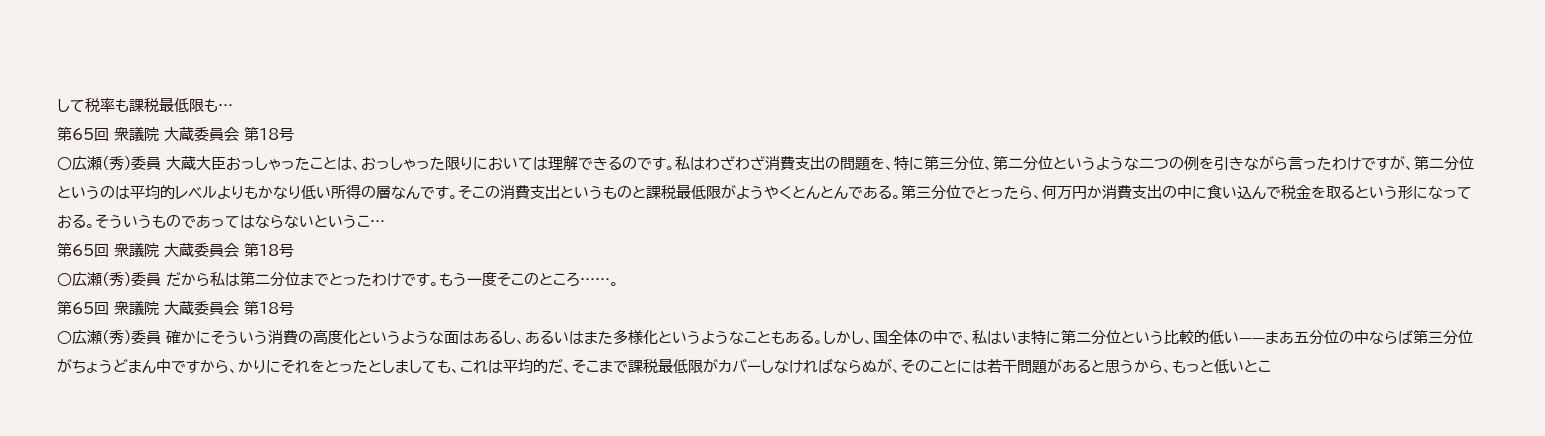して税率も課税最低限も…
第65回 衆議院 大蔵委員会 第18号
○広瀬(秀)委員 大蔵大臣おっしゃったことは、おっしゃった限りにおいては理解できるのです。私はわざわざ消費支出の問題を、特に第三分位、第二分位というような二つの例を引きながら言ったわけですが、第二分位というのは平均的レベルよりもかなり低い所得の層なんです。そこの消費支出というものと課税最低限がようやくとんとんである。第三分位でとったら、何万円か消費支出の中に食い込んで税金を取るという形になっておる。そういうものであってはならないというこ…
第65回 衆議院 大蔵委員会 第18号
○広瀬(秀)委員 だから私は第二分位までとったわけです。もう一度そこのところ……。
第65回 衆議院 大蔵委員会 第18号
○広瀬(秀)委員 確かにそういう消費の高度化というような面はあるし、あるいはまた多様化というようなこともある。しかし、国全体の中で、私はいま特に第二分位という比較的低い——まあ五分位の中ならば第三分位がちょうどまん中ですから、かりにそれをとったとしましても、これは平均的だ、そこまで課税最低限がカバーしなければならぬが、そのことには若干問題があると思うから、もっと低いとこ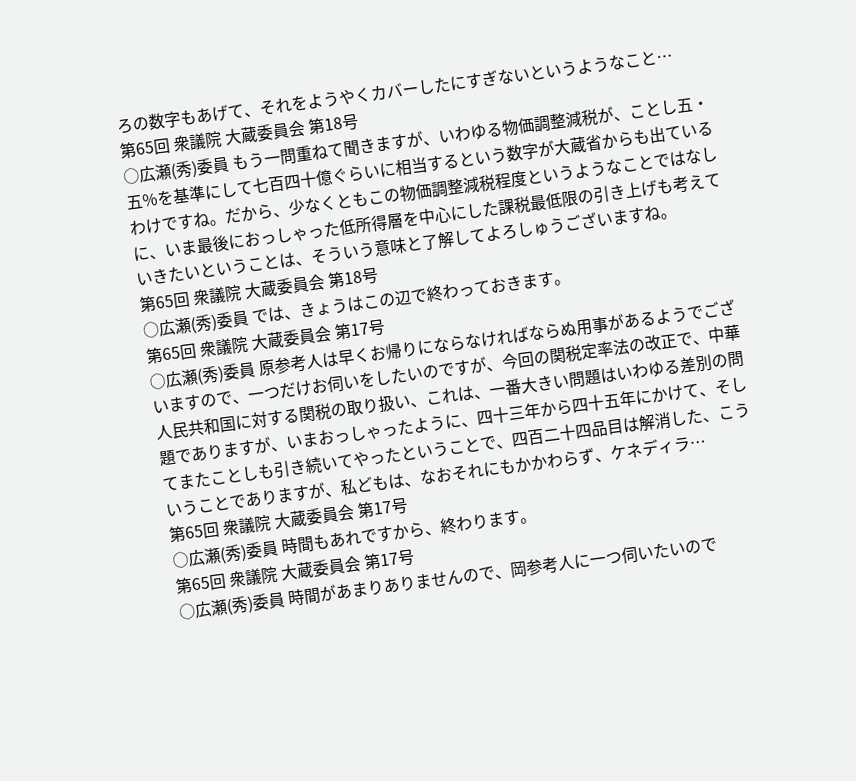ろの数字もあげて、それをようやくカバーしたにすぎないというようなこと…
第65回 衆議院 大蔵委員会 第18号
○広瀬(秀)委員 もう一問重ねて聞きますが、いわゆる物価調整減税が、ことし五・五%を基準にして七百四十億ぐらいに相当するという数字が大蔵省からも出ているわけですね。だから、少なくともこの物価調整減税程度というようなことではなしに、いま最後におっしゃった低所得層を中心にした課税最低限の引き上げも考えていきたいということは、そういう意味と了解してよろしゅうございますね。
第65回 衆議院 大蔵委員会 第18号
○広瀬(秀)委員 では、きょうはこの辺で終わっておきます。
第65回 衆議院 大蔵委員会 第17号
○広瀬(秀)委員 原参考人は早くお帰りにならなければならぬ用事があるようでございますので、一つだけお伺いをしたいのですが、今回の関税定率法の改正で、中華人民共和国に対する関税の取り扱い、これは、一番大きい問題はいわゆる差別の問題でありますが、いまおっしゃったように、四十三年から四十五年にかけて、そしてまたことしも引き続いてやったということで、四百二十四品目は解消した、こういうことでありますが、私どもは、なおそれにもかかわらず、ケネディラ…
第65回 衆議院 大蔵委員会 第17号
○広瀬(秀)委員 時間もあれですから、終わります。
第65回 衆議院 大蔵委員会 第17号
○広瀬(秀)委員 時間があまりありませんので、岡参考人に一つ伺いたいので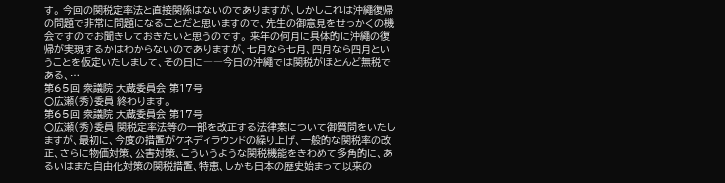す。 今回の関税定率法と直接関係はないのでありますが、しかしこれは沖繩復帰の問題で非常に問題になることだと思いますので、先生の御意見をせっかくの機会ですのでお聞きしておきたいと思うのです。 来年の何月に具体的に沖繩の復帰が実現するかはわからないのでありますが、七月なら七月、四月なら四月ということを仮定いたしまして、その日に――今日の沖繩では関税がほとんど無税である、…
第65回 衆議院 大蔵委員会 第17号
○広瀬(秀)委員 終わります。
第65回 衆議院 大蔵委員会 第17号
○広瀬(秀)委員 関税定率法等の一部を改正する法律案について御質問をいたしますが、最初に、今度の措置がケネディラウンドの繰り上げ、一般的な関税率の改正、さらに物価対策、公害対策、こういうような関税機能をきわめて多角的に、あるいはまた自由化対策の関税措置、特恵、しかも日本の歴史始まって以来の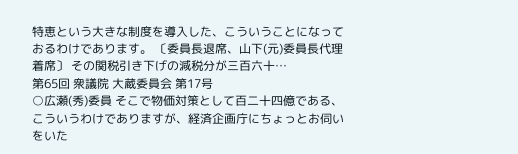特恵という大きな制度を導入した、こういうことになっておるわけであります。 〔委員長退席、山下(元)委員長代理着席〕 その関税引き下げの減税分が三百六十…
第65回 衆議院 大蔵委員会 第17号
○広瀬(秀)委員 そこで物価対策として百二十四億である、こういうわけでありますが、経済企画庁にちょっとお伺いをいた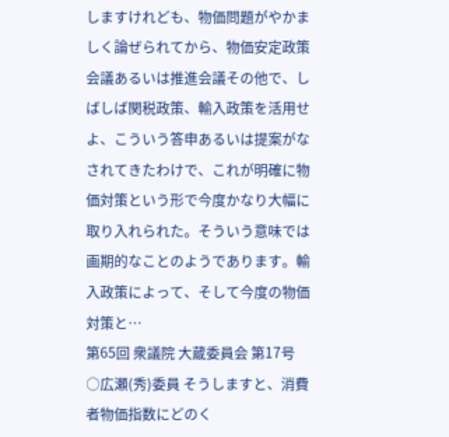しますけれども、物価問題がやかましく論ぜられてから、物価安定政策会議あるいは推進会議その他で、しばしば関税政策、輸入政策を活用せよ、こういう答申あるいは提案がなされてきたわけで、これが明確に物価対策という形で今度かなり大幅に取り入れられた。そういう意味では画期的なことのようであります。輸入政策によって、そして今度の物価対策と…
第65回 衆議院 大蔵委員会 第17号
○広瀬(秀)委員 そうしますと、消費者物価指数にどのく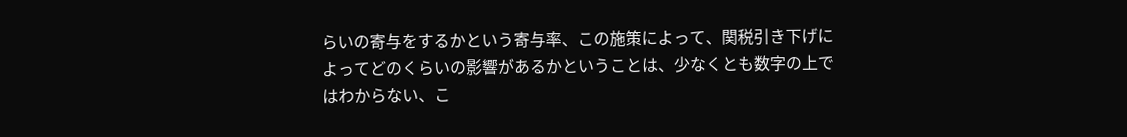らいの寄与をするかという寄与率、この施策によって、関税引き下げによってどのくらいの影響があるかということは、少なくとも数字の上ではわからない、こ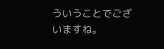ういうことでございますね。